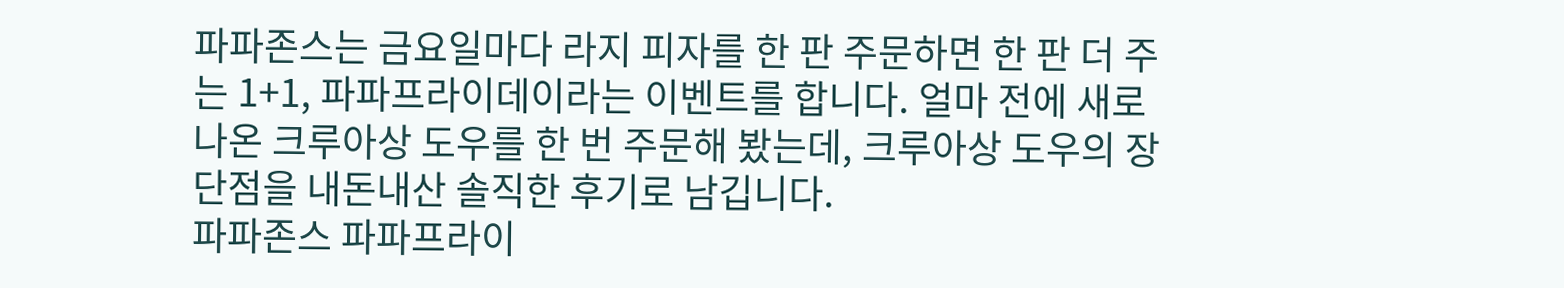파파존스는 금요일마다 라지 피자를 한 판 주문하면 한 판 더 주는 1+1, 파파프라이데이라는 이벤트를 합니다. 얼마 전에 새로 나온 크루아상 도우를 한 번 주문해 봤는데, 크루아상 도우의 장단점을 내돈내산 솔직한 후기로 남깁니다.
파파존스 파파프라이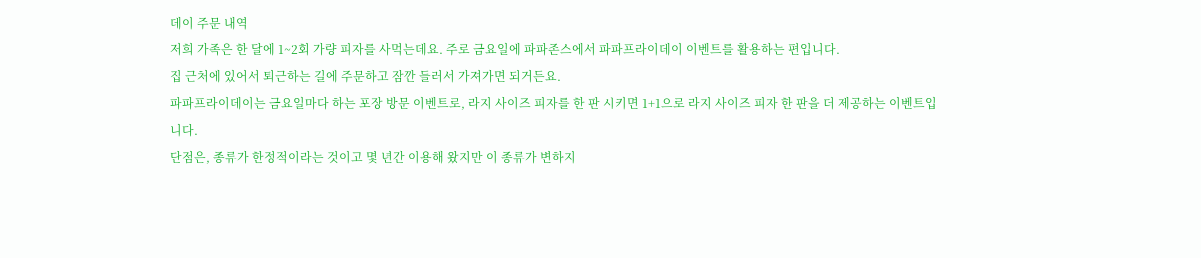데이 주문 내역
저희 가족은 한 달에 1~2회 가량 피자를 사먹는데요. 주로 금요일에 파파존스에서 파파프라이데이 이벤트를 활용하는 편입니다.
집 근처에 있어서 퇴근하는 길에 주문하고 잠깐 들러서 가져가면 되거든요.
파파프라이데이는 금요일마다 하는 포장 방문 이벤트로, 라지 사이즈 피자를 한 판 시키면 1+1으로 라지 사이즈 피자 한 판을 더 제공하는 이벤트입니다.
단점은, 종류가 한정적이라는 것이고 몇 년간 이용해 왔지만 이 종류가 변하지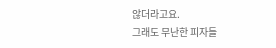않더라고요.
그래도 무난한 피자들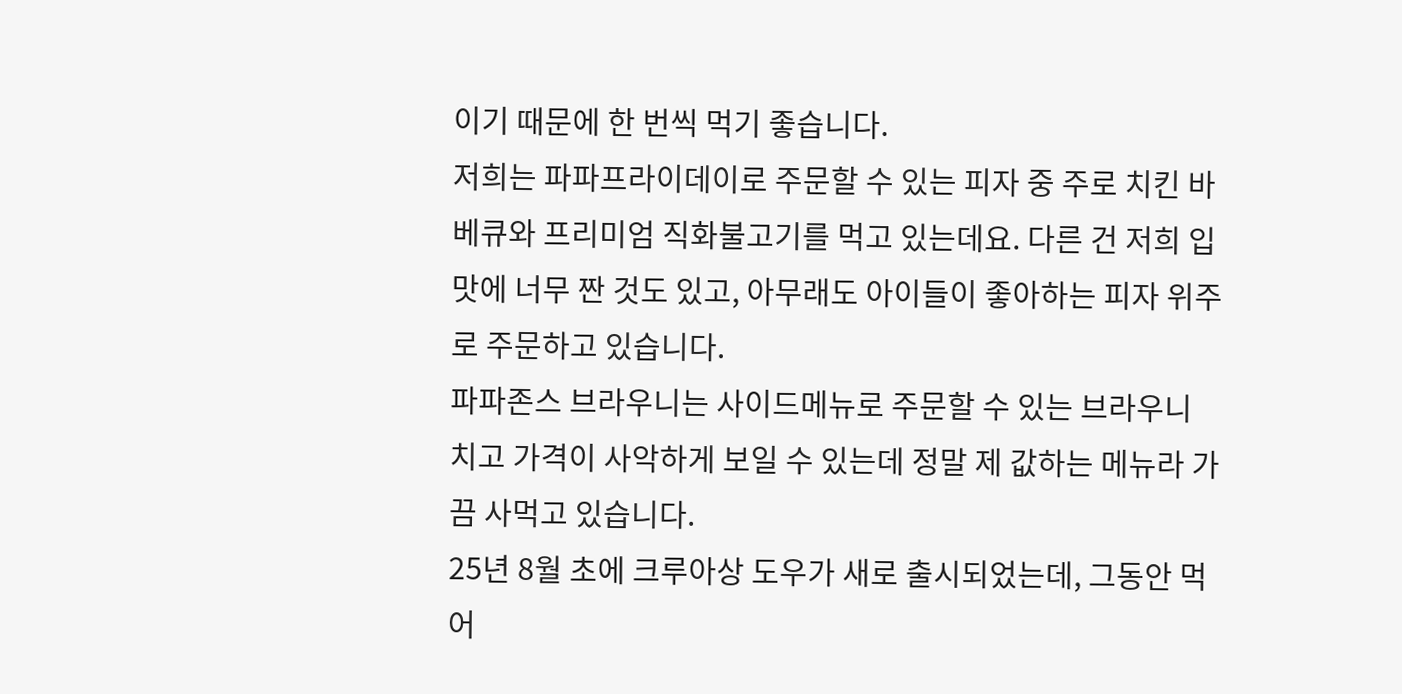이기 때문에 한 번씩 먹기 좋습니다.
저희는 파파프라이데이로 주문할 수 있는 피자 중 주로 치킨 바베큐와 프리미엄 직화불고기를 먹고 있는데요. 다른 건 저희 입맛에 너무 짠 것도 있고, 아무래도 아이들이 좋아하는 피자 위주로 주문하고 있습니다.
파파존스 브라우니는 사이드메뉴로 주문할 수 있는 브라우니 치고 가격이 사악하게 보일 수 있는데 정말 제 값하는 메뉴라 가끔 사먹고 있습니다.
25년 8월 초에 크루아상 도우가 새로 출시되었는데, 그동안 먹어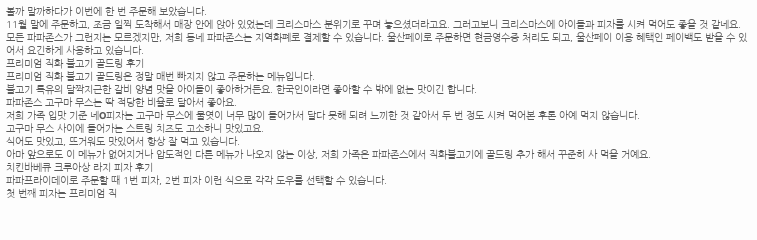볼까 말까하다가 이번에 한 번 주문해 보았습니다.
11월 말에 주문하고, 조금 일찍 도착해서 매장 안에 앉아 있었는데 크리스마스 분위기로 꾸며 놓으셨더라고요. 그러고보니 크리스마스에 아이들과 피자를 시켜 먹어도 좋을 것 같네요.
모든 파파존스가 그런지는 모르겠지만, 저희 동네 파파존스는 지역화폐로 결제할 수 있습니다. 울산페이로 주문하면 현금영수증 처리도 되고, 울산페이 이용 혜택인 페이백도 받을 수 있어서 요긴하게 사용하고 있습니다.
프리미엄 직화 불고기 골드링 후기
프리미엄 직화 불고기 골드링은 정말 매번 빠지지 않고 주문하는 메뉴입니다.
불고기 특유의 달짝지근한 갈비 양념 맛을 아이들이 좋아하거든요. 한국인이라면 좋아할 수 밖에 없는 맛이긴 합니다.
파파존스 고구마 무스는 딱 적당한 비율로 달아서 좋아요.
저희 가족 입맛 기준 네O피자는 고구마 무스에 물엿이 너무 많이 들어가서 달다 못해 되려 느끼한 것 같아서 두 번 정도 시켜 먹어본 후론 아예 먹지 않습니다.
고구마 무스 사이에 들어가는 스트링 치즈도 고소하니 맛있고요.
식어도 맛있고, 뜨거워도 맛있어서 항상 잘 먹고 있습니다.
아마 앞으로도 이 메뉴가 없어지거나 압도적인 다른 메뉴가 나오지 않는 이상, 저희 가족은 파파존스에서 직화불고기에 골드링 추가 해서 꾸준히 사 먹을 거예요.
치킨바베큐 크루아상 라지 피자 후기
파파프라이데이로 주문할 때 1번 피자, 2번 피자 이런 식으로 각각 도우를 선택할 수 있습니다.
첫 번째 피자는 프리미엄 직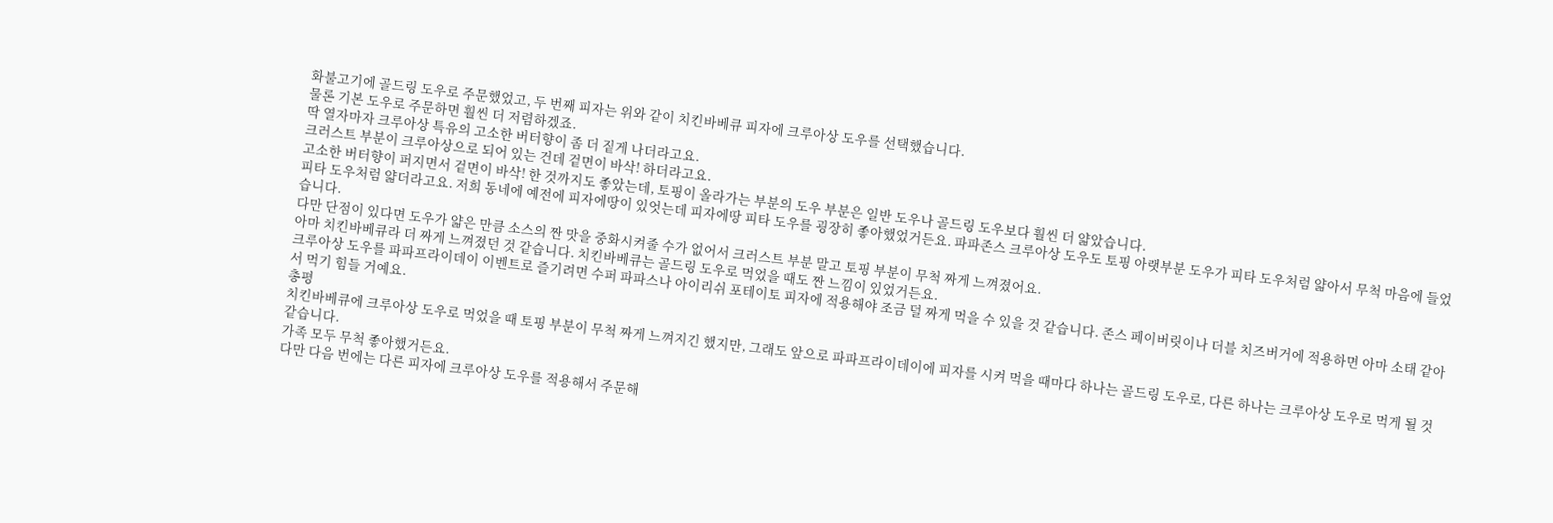화불고기에 골드링 도우로 주문했었고, 두 번째 피자는 위와 같이 치킨바베큐 피자에 크루아상 도우를 선택했습니다.
물론 기본 도우로 주문하면 훨씬 더 저렴하겠죠.
딱 열자마자 크루아상 특유의 고소한 버터향이 좀 더 짙게 나더라고요.
크러스트 부분이 크루아상으로 되어 있는 건데 겉면이 바삭! 하더라고요.
고소한 버터향이 퍼지면서 겉면이 바삭! 한 것까지도 좋았는데, 토핑이 올라가는 부분의 도우 부분은 일반 도우나 골드링 도우보다 훨씬 더 얇았습니다.
피타 도우처럼 얇더라고요. 저희 동네에 예전에 피자에땅이 있엇는데 피자에땅 피타 도우를 굉장히 좋아했었거든요. 파파존스 크루아상 도우도 토핑 아랫부분 도우가 피타 도우처럼 얇아서 무척 마음에 들었습니다.
다만 단점이 있다면 도우가 얇은 만큼 소스의 짠 맛을 중화시켜줄 수가 없어서 크러스트 부분 말고 토핑 부분이 무척 짜게 느껴졌어요.
아마 치킨바베큐라 더 짜게 느껴졌던 것 같습니다. 치킨바베큐는 골드링 도우로 먹었을 때도 짠 느낌이 있었거든요.
크루아상 도우를 파파프라이데이 이벤트로 즐기려면 수퍼 파파스나 아이리쉬 포테이토 피자에 적용해야 조금 덜 짜게 먹을 수 있을 것 같습니다. 존스 페이버릿이나 더블 치즈버거에 적용하면 아마 소태 같아서 먹기 힘들 거예요.
총평
치킨바베큐에 크루아상 도우로 먹었을 때 토핑 부분이 무척 짜게 느껴지긴 했지만, 그래도 앞으로 파파프라이데이에 피자를 시켜 먹을 때마다 하나는 골드링 도우로, 다른 하나는 크루아상 도우로 먹게 될 것 같습니다.
가족 모두 무척 좋아했거든요.
다만 다음 번에는 다른 피자에 크루아상 도우를 적용해서 주문해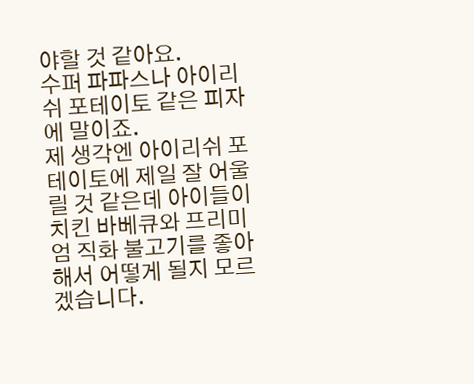야할 것 같아요.
수퍼 파파스나 아이리쉬 포테이토 같은 피자에 말이죠.
제 생각엔 아이리쉬 포테이토에 제일 잘 어울릴 것 같은데 아이들이 치킨 바베큐와 프리미엄 직화 불고기를 좋아해서 어떻게 될지 모르겠습니다.